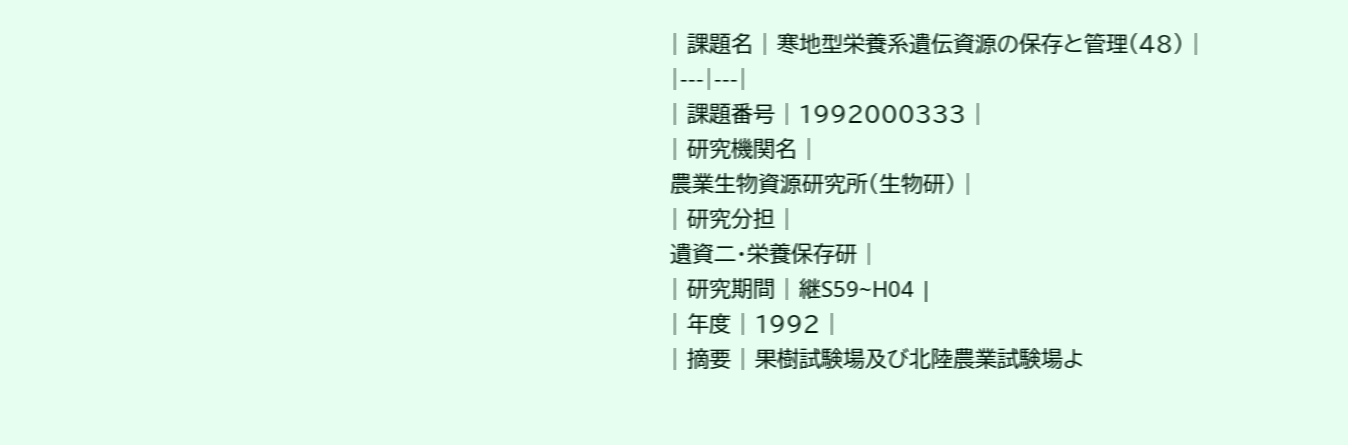| 課題名 | 寒地型栄養系遺伝資源の保存と管理(48) |
|---|---|
| 課題番号 | 1992000333 |
| 研究機関名 |
農業生物資源研究所(生物研) |
| 研究分担 |
遺資二・栄養保存研 |
| 研究期間 | 継S59~H04 |
| 年度 | 1992 |
| 摘要 | 果樹試験場及び北陸農業試験場よ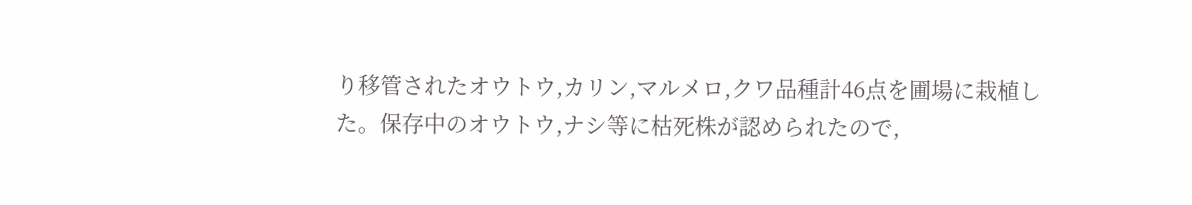り移管されたオウトウ,カリン,マルメロ,クワ品種計46点を圃場に栽植した。保存中のオウトウ,ナシ等に枯死株が認められたので,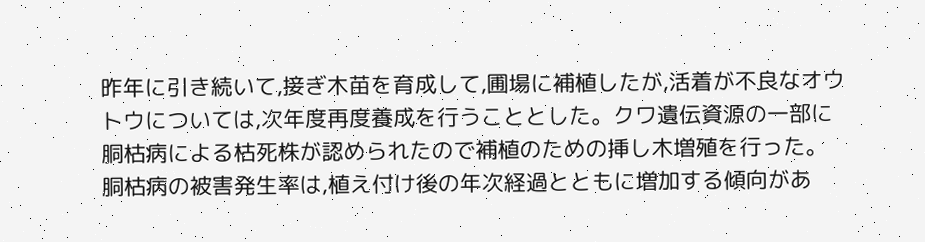昨年に引き続いて,接ぎ木苗を育成して,圃場に補植したが,活着が不良なオウトウについては,次年度再度養成を行うこととした。クワ遺伝資源の一部に胴枯病による枯死株が認められたので補植のための挿し木増殖を行った。胴枯病の被害発生率は,植え付け後の年次経過とともに増加する傾向があ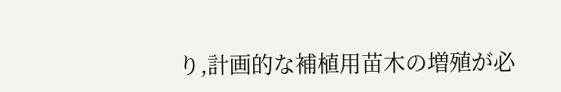り,計画的な補植用苗木の増殖が必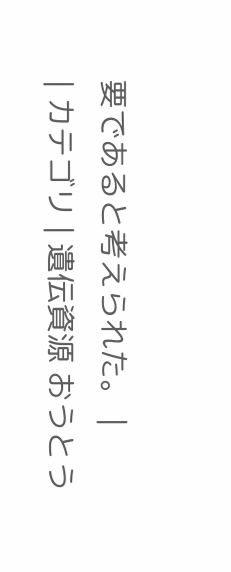要であると考えられた。 |
| カテゴリ | 遺伝資源 おうとう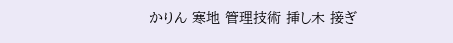かりん 寒地 管理技術 挿し木 接ぎ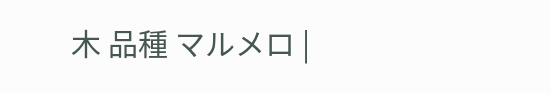木 品種 マルメロ |